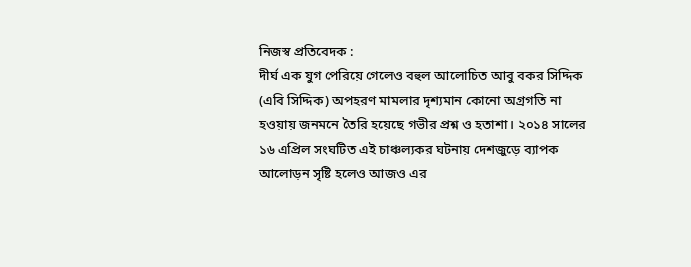নিজস্ব প্রতিবেদক :
দীর্ঘ এক যুগ পেরিয়ে গেলেও বহুল আলোচিত আবু বকর সিদ্দিক (এবি সিদ্দিক) অপহরণ মামলার দৃশ্যমান কোনো অগ্রগতি না হওয়ায় জনমনে তৈরি হয়েছে গভীর প্রশ্ন ও হতাশা। ২০১৪ সালের ১৬ এপ্রিল সংঘটিত এই চাঞ্চল্যকর ঘটনায় দেশজুড়ে ব্যাপক আলোড়ন সৃষ্টি হলেও আজও এর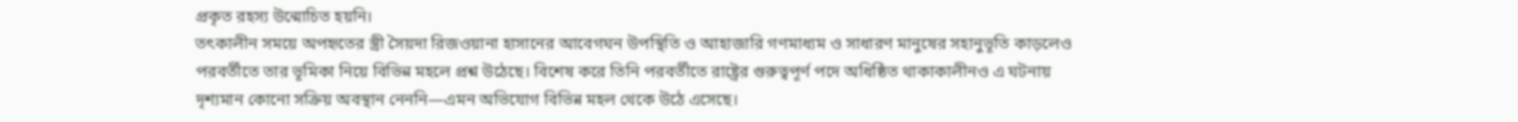প্রকৃত রহস্য উন্মোচিত হয়নি।
তৎকালীন সময়ে অপহৃতের স্ত্রী সৈয়দা রিজওয়ানা হাসানের আবেগঘন উপস্থিতি ও আহাজারি গণমাধ্যম ও সাধারণ মানুষের সহানুভূতি কাড়লেও পরবর্তীতে তার ভূমিকা নিয়ে বিভিন্ন মহলে প্রশ্ন উঠেছে। বিশেষ করে তিনি পরবর্তীতে রাষ্ট্রের গুরুত্বপূর্ণ পদে অধিষ্ঠিত থাকাকালীনও এ ঘটনায় দৃশ্যমান কোনো সক্রিয় অবস্থান নেননি—এমন অভিযোগ বিভিন্ন মহল থেকে উঠে এসেছে।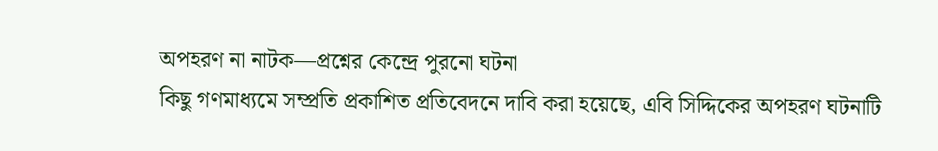অপহরণ না নাটক—প্রশ্নের কেন্দ্রে পুরনো ঘটনা
কিছু গণমাধ্যমে সম্প্রতি প্রকাশিত প্রতিবেদনে দাবি করা হয়েছে, এবি সিদ্দিকের অপহরণ ঘটনাটি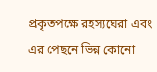প্রকৃতপক্ষে রহস্যঘেরা এবং এর পেছনে ভিন্ন কোনো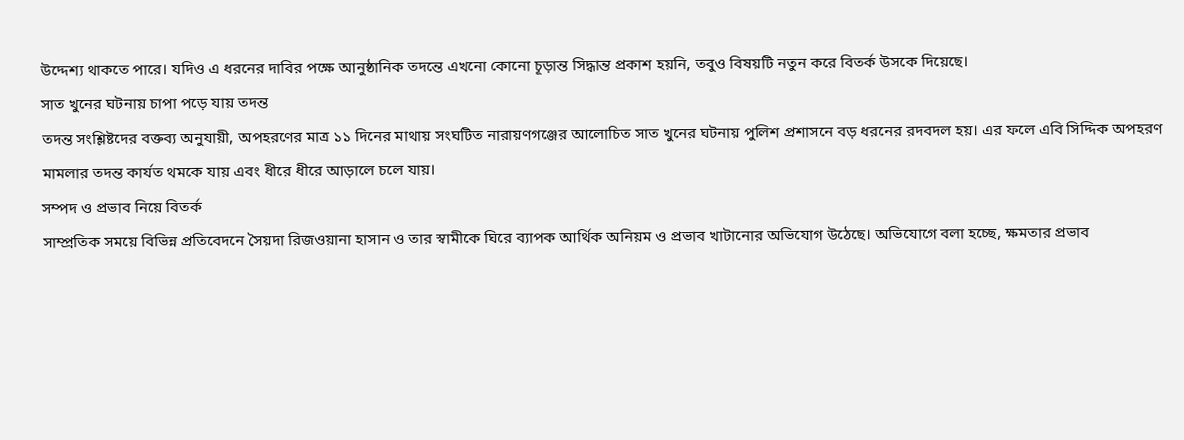উদ্দেশ্য থাকতে পারে। যদিও এ ধরনের দাবির পক্ষে আনুষ্ঠানিক তদন্তে এখনো কোনো চূড়ান্ত সিদ্ধান্ত প্রকাশ হয়নি, তবুও বিষয়টি নতুন করে বিতর্ক উসকে দিয়েছে।
সাত খুনের ঘটনায় চাপা পড়ে যায় তদন্ত
তদন্ত সংশ্লিষ্টদের বক্তব্য অনুযায়ী, অপহরণের মাত্র ১১ দিনের মাথায় সংঘটিত নারায়ণগঞ্জের আলোচিত সাত খুনের ঘটনায় পুলিশ প্রশাসনে বড় ধরনের রদবদল হয়। এর ফলে এবি সিদ্দিক অপহরণ মামলার তদন্ত কার্যত থমকে যায় এবং ধীরে ধীরে আড়ালে চলে যায়।
সম্পদ ও প্রভাব নিয়ে বিতর্ক
সাম্প্রতিক সময়ে বিভিন্ন প্রতিবেদনে সৈয়দা রিজওয়ানা হাসান ও তার স্বামীকে ঘিরে ব্যাপক আর্থিক অনিয়ম ও প্রভাব খাটানোর অভিযোগ উঠেছে। অভিযোগে বলা হচ্ছে, ক্ষমতার প্রভাব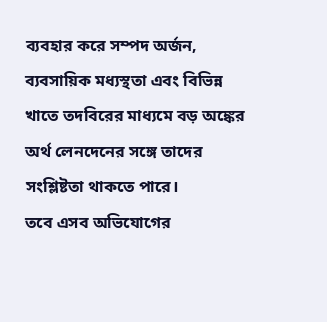ব্যবহার করে সম্পদ অর্জন, ব্যবসায়িক মধ্যস্থতা এবং বিভিন্ন খাতে তদবিরের মাধ্যমে বড় অঙ্কের অর্থ লেনদেনের সঙ্গে তাদের সংশ্লিষ্টতা থাকতে পারে।
তবে এসব অভিযোগের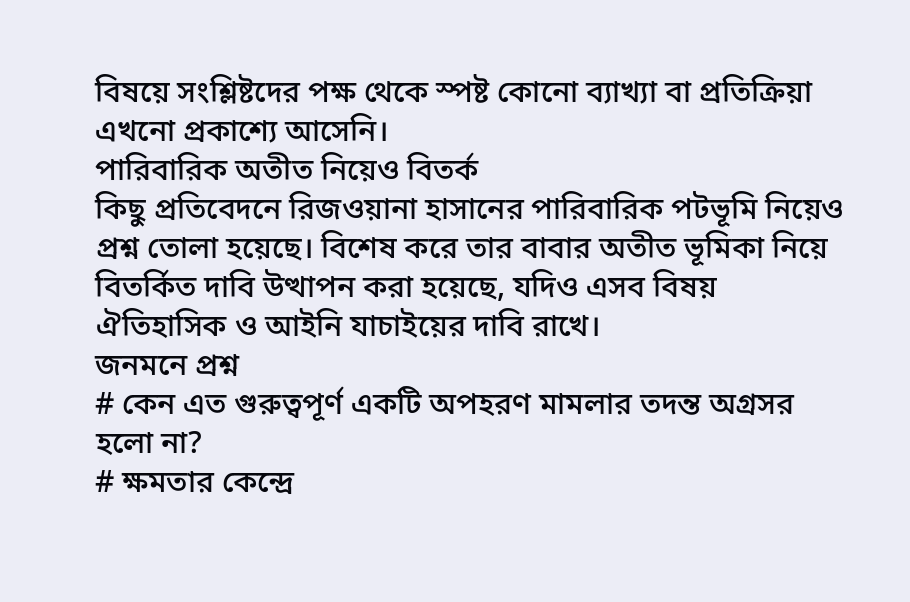বিষয়ে সংশ্লিষ্টদের পক্ষ থেকে স্পষ্ট কোনো ব্যাখ্যা বা প্রতিক্রিয়া এখনো প্রকাশ্যে আসেনি।
পারিবারিক অতীত নিয়েও বিতর্ক
কিছু প্রতিবেদনে রিজওয়ানা হাসানের পারিবারিক পটভূমি নিয়েও প্রশ্ন তোলা হয়েছে। বিশেষ করে তার বাবার অতীত ভূমিকা নিয়ে বিতর্কিত দাবি উত্থাপন করা হয়েছে, যদিও এসব বিষয় ঐতিহাসিক ও আইনি যাচাইয়ের দাবি রাখে।
জনমনে প্রশ্ন
# কেন এত গুরুত্বপূর্ণ একটি অপহরণ মামলার তদন্ত অগ্রসর হলো না?
# ক্ষমতার কেন্দ্রে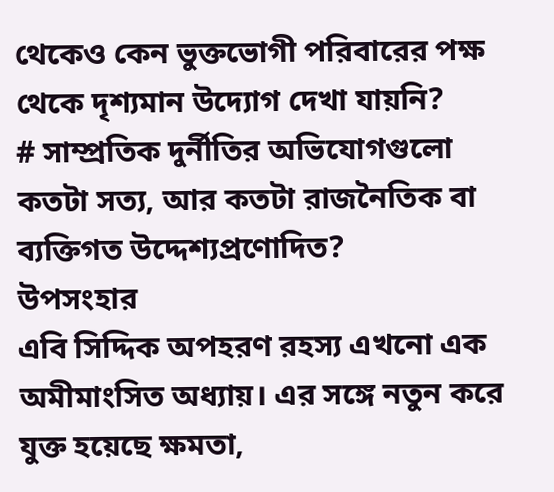থেকেও কেন ভুক্তভোগী পরিবারের পক্ষ থেকে দৃশ্যমান উদ্যোগ দেখা যায়নি?
# সাম্প্রতিক দুর্নীতির অভিযোগগুলো কতটা সত্য, আর কতটা রাজনৈতিক বা ব্যক্তিগত উদ্দেশ্যপ্রণোদিত?
উপসংহার
এবি সিদ্দিক অপহরণ রহস্য এখনো এক অমীমাংসিত অধ্যায়। এর সঙ্গে নতুন করে যুক্ত হয়েছে ক্ষমতা,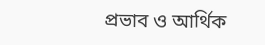প্রভাব ও আর্থিক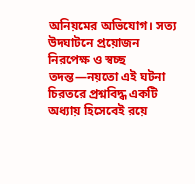অনিয়মের অভিযোগ। সত্য উদঘাটনে প্রয়োজন নিরপেক্ষ ও স্বচ্ছ তদন্ত—নয়তো এই ঘটনা চিরতরে প্রশ্নবিদ্ধ একটি অধ্যায় হিসেবেই রয়ে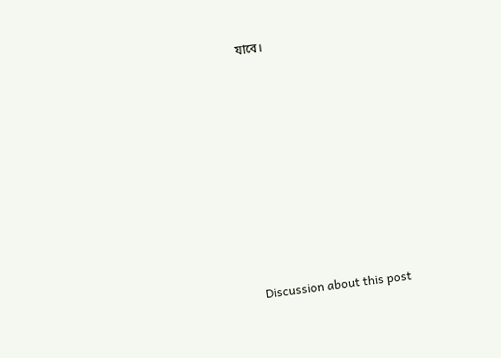যাবে।









Discussion about this post